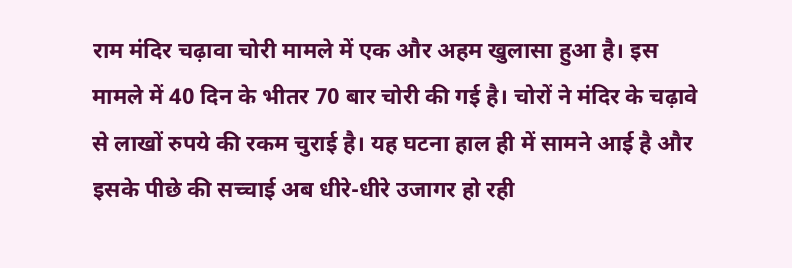राम मंदिर चढ़ावा चोरी मामले में एक और अहम खुलासा हुआ है। इस मामले में 40 दिन के भीतर 70 बार चोरी की गई है। चोरों ने मंदिर के चढ़ावे से लाखों रुपये की रकम चुराई है। यह घटना हाल ही में सामने आई है और इसके पीछे की सच्चाई अब धीरे-धीरे उजागर हो रही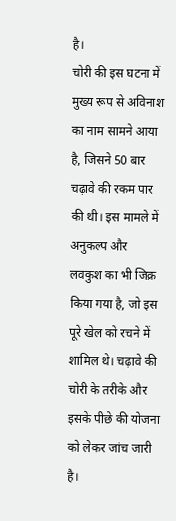है।
चोरी की इस घटना में मुख्य रूप से अविनाश का नाम सामने आया है, जिसने 50 बार चढ़ावे की रकम पार की थी। इस मामले में अनुकल्प और लवकुश का भी जिक्र किया गया है, जो इस पूरे खेल को रचने में शामिल थे। चढ़ावे की चोरी के तरीके और इसके पीछे की योजना को लेकर जांच जारी है।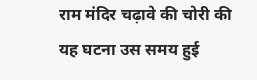राम मंदिर चढ़ावे की चोरी की यह घटना उस समय हुई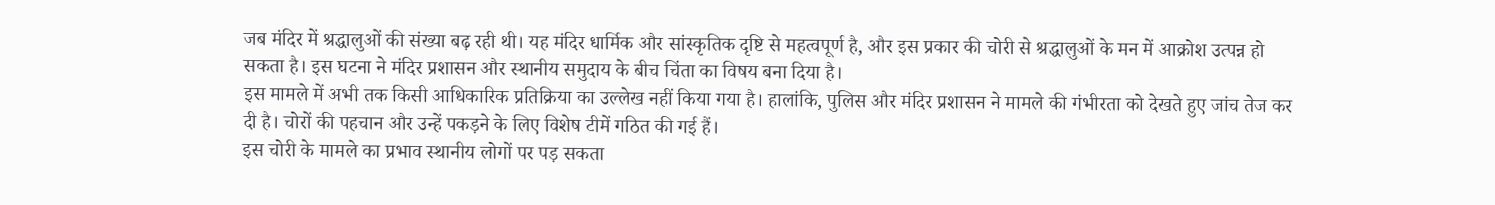जब मंदिर में श्रद्धालुओं की संख्या बढ़ रही थी। यह मंदिर धार्मिक और सांस्कृतिक दृष्टि से महत्वपूर्ण है, और इस प्रकार की चोरी से श्रद्धालुओं के मन में आक्रोश उत्पन्न हो सकता है। इस घटना ने मंदिर प्रशासन और स्थानीय समुदाय के बीच चिंता का विषय बना दिया है।
इस मामले में अभी तक किसी आधिकारिक प्रतिक्रिया का उल्लेख नहीं किया गया है। हालांकि, पुलिस और मंदिर प्रशासन ने मामले की गंभीरता को देखते हुए जांच तेज कर दी है। चोरों की पहचान और उन्हें पकड़ने के लिए विशेष टीमें गठित की गई हैं।
इस चोरी के मामले का प्रभाव स्थानीय लोगों पर पड़ सकता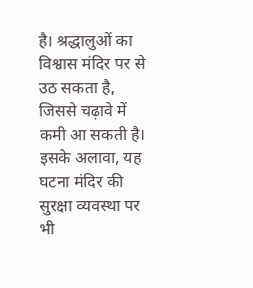है। श्रद्धालुओं का विश्वास मंदिर पर से उठ सकता है, जिससे चढ़ावे में कमी आ सकती है। इसके अलावा, यह घटना मंदिर की सुरक्षा व्यवस्था पर भी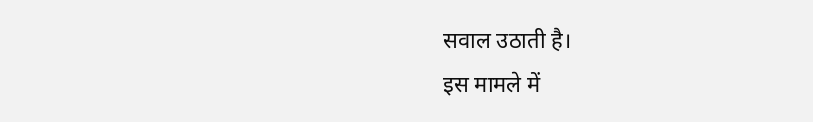सवाल उठाती है।
इस मामले में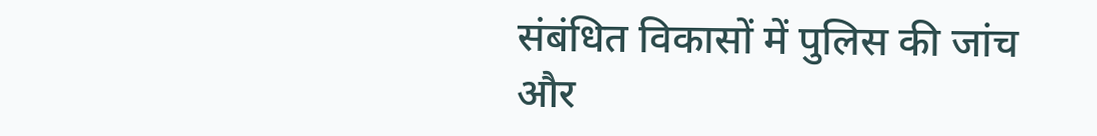संबंधित विकासों में पुलिस की जांच और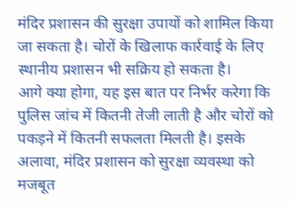मंदिर प्रशासन की सुरक्षा उपायों को शामिल किया जा सकता है। चोरों के खिलाफ कार्रवाई के लिए स्थानीय प्रशासन भी सक्रिय हो सकता है।
आगे क्या होगा, यह इस बात पर निर्भर करेगा कि पुलिस जांच में कितनी तेजी लाती है और चोरों को पकड़ने में कितनी सफलता मिलती है। इसके अलावा, मंदिर प्रशासन को सुरक्षा व्यवस्था को मजबूत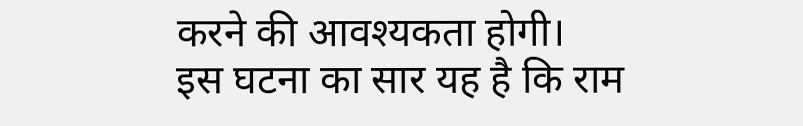करने की आवश्यकता होगी।
इस घटना का सार यह है कि राम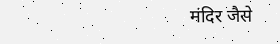मंदिर जैसे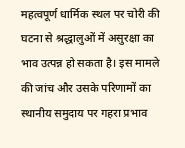महत्वपूर्ण धार्मिक स्थल पर चोरी की घटना से श्रद्धालुओं में असुरक्षा का भाव उत्पन्न हो सकता है। इस मामले की जांच और उसके परिणामों का स्थानीय समुदाय पर गहरा प्रभाव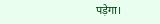पड़ेगा।